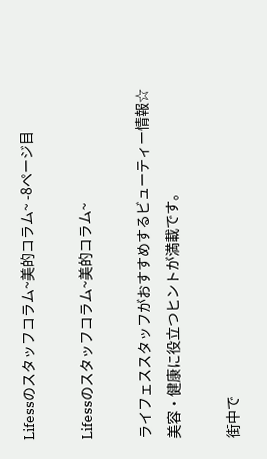Lifessのスタッフコラム~美的コラム~ -8ページ目

Lifessのスタッフコラム~美的コラム~

ライフェススタッフがおすすめするビューティー情報☆
美容・健康に役立つヒントが満載です。

街中で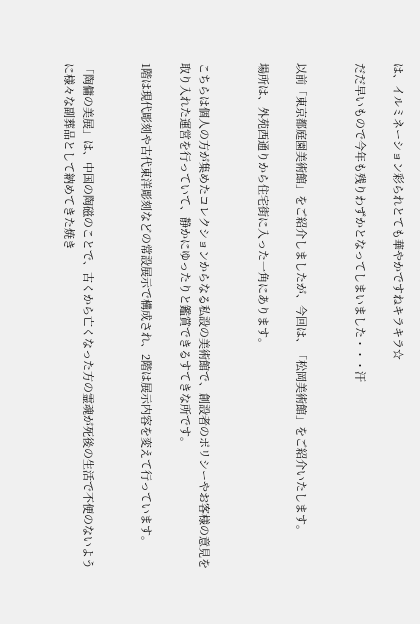は、イルミネーション彩られとても華やかですねキラキラ☆

だだ早いもので今年も残りわずかとなってしまいました・・・汗


以前「東京都庭園美術館」をご紹介しましたが、今回は、「松岡美術館」をご紹介いたします。

場所は、外苑西通りから住宅街に入った一角にあります。


こちらは個人の方が集めたコレクションからなる私設の美術館で、創設者のポリシーやお客様の意見を取り入れた運営を行っていて、静かにゆったりと鑑賞できるすてきな所です。

1階は現代彫刻や古代東洋彫刻などの常設展示で構成され、2階は展示内容を変えて行っています。


「陶傭の美展」は、中国の陶磁のことで、古くから亡くなった方の霊魂が死後の生活で不便のないように様々な副葬品として納めてきた焼き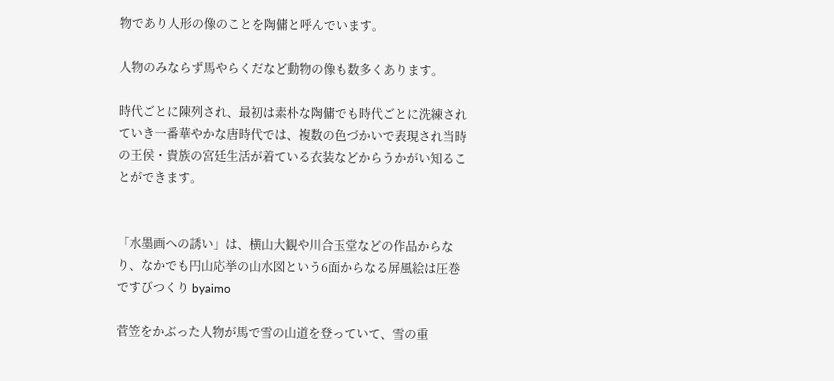物であり人形の像のことを陶傭と呼んでいます。

人物のみならず馬やらくだなど動物の像も数多くあります。

時代ごとに陳列され、最初は素朴な陶傭でも時代ごとに洗練されていき一番華やかな唐時代では、複数の色づかいで表現され当時の王侯・貴族の宮廷生活が着ている衣装などからうかがい知ることができます。


「水墨画への誘い」は、横山大観や川合玉堂などの作品からなり、なかでも円山応挙の山水図という6面からなる屏風絵は圧巻ですびつくり byaimo

菅笠をかぶった人物が馬で雪の山道を登っていて、雪の重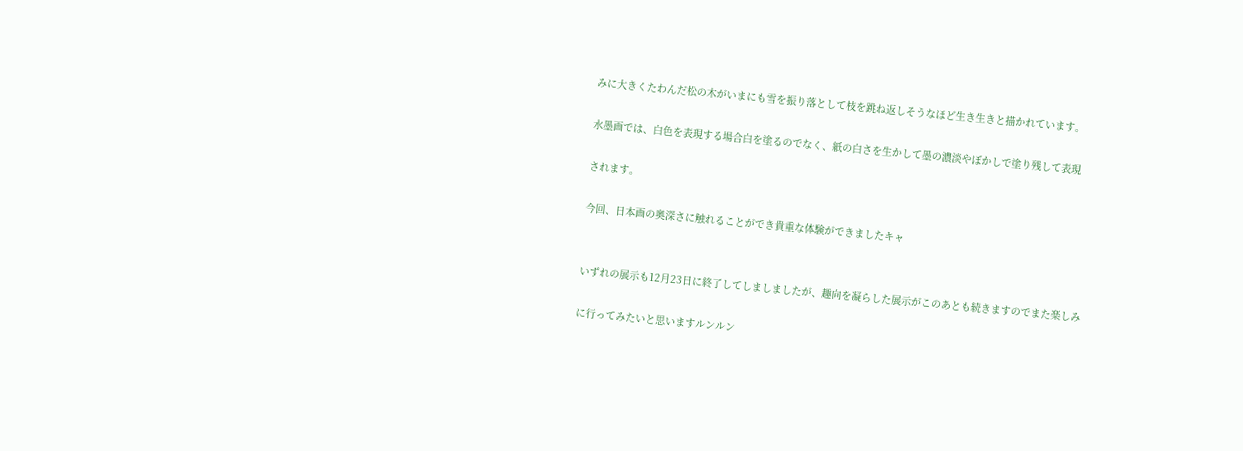みに大きくたわんだ松の木がいまにも雪を振り落として枝を跳ね返しそうなほど生き生きと描かれています。

水墨画では、白色を表現する場合白を塗るのでなく、紙の白さを生かして墨の濃淡やぼかしで塗り残して表現

されます。

今回、日本画の奥深さに触れることができ貴重な体験ができましたキャ


いずれの展示も12月23日に終了してしましましたが、趣向を凝らした展示がこのあとも続きますのでまた楽しみ

に行ってみたいと思いますルンルン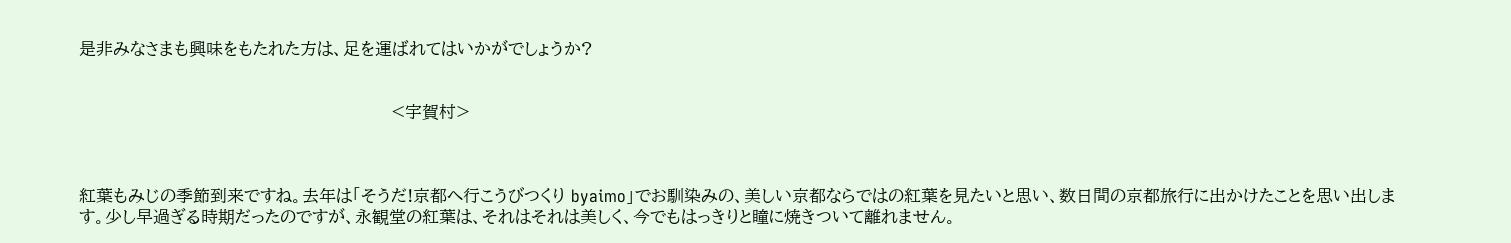是非みなさまも興味をもたれた方は、足を運ばれてはいかがでしょうか?


                                                    <宇賀村>



紅葉もみじの季節到来ですね。去年は「そうだ!京都へ行こうびつくり byaimo」でお馴染みの、美しい京都ならではの紅葉を見たいと思い、数日間の京都旅行に出かけたことを思い出します。少し早過ぎる時期だったのですが、永観堂の紅葉は、それはそれは美しく、今でもはっきりと瞳に焼きついて離れません。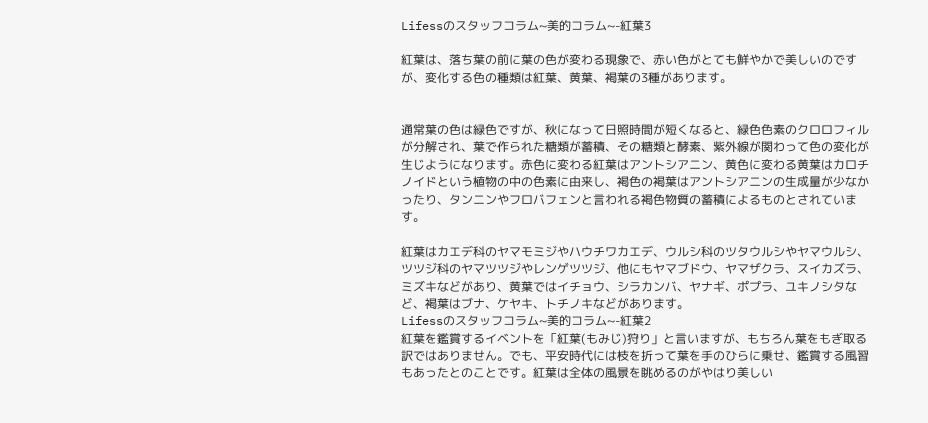Lifessのスタッフコラム~美的コラム~-紅葉3

紅葉は、落ち葉の前に葉の色が変わる現象で、赤い色がとても鮮やかで美しいのですが、変化する色の種類は紅葉、黄葉、褐葉の3種があります。


通常葉の色は緑色ですが、秋になって日照時間が短くなると、緑色色素のクロロフィルが分解され、葉で作られた糖類が蓄積、その糖類と酵素、紫外線が関わって色の変化が生じようになります。赤色に変わる紅葉はアントシアニン、黄色に変わる黄葉はカロチノイドという植物の中の色素に由来し、褐色の褐葉はアントシアニンの生成量が少なかったり、タンニンやフロバフェンと言われる褐色物質の蓄積によるものとされています。

紅葉はカエデ科のヤマモミジやハウチワカエデ、ウルシ科のツタウルシやヤマウルシ、ツツジ科のヤマツツジやレンゲツツジ、他にもヤマブドウ、ヤマザクラ、スイカズラ、ミズキなどがあり、黄葉ではイチョウ、シラカンバ、ヤナギ、ポプラ、ユキノシタなど、褐葉はブナ、ケヤキ、トチノキなどがあります。
Lifessのスタッフコラム~美的コラム~-紅葉2
紅葉を鑑賞するイベントを「紅葉(もみじ)狩り」と言いますが、もちろん葉をもぎ取る訳ではありません。でも、平安時代には枝を折って葉を手のひらに乗せ、鑑賞する風習もあったとのことです。紅葉は全体の風景を眺めるのがやはり美しい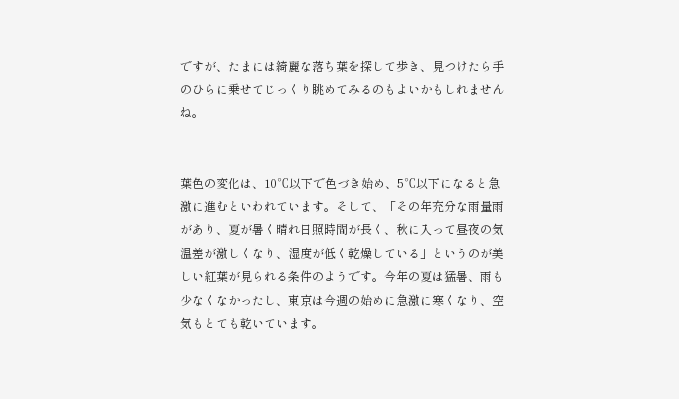ですが、たまには綺麗な落ち葉を探して歩き、見つけたら手のひらに乗せてじっくり眺めてみるのもよいかもしれませんね。


葉色の変化は、10℃以下で色づき始め、5℃以下になると急激に進むといわれています。そして、「その年充分な雨量雨があり、夏が暑く晴れ日照時間が長く、秋に入って昼夜の気温差が激しくなり、湿度が低く乾燥している」というのが美しい紅葉が見られる条件のようです。今年の夏は猛暑、雨も少なくなかったし、東京は今週の始めに急激に寒くなり、空気もとても乾いています。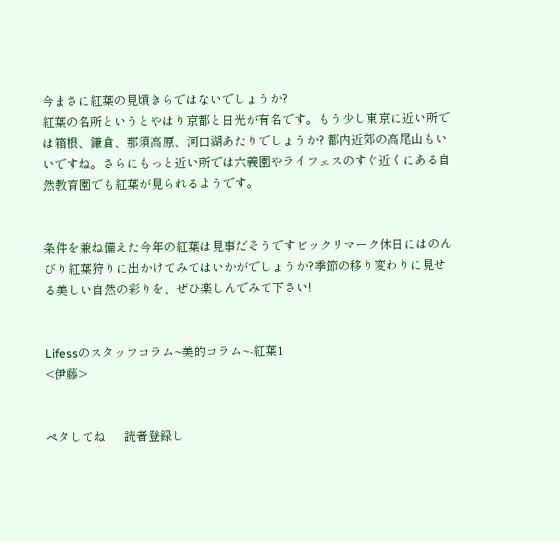今まさに紅葉の見頃きらではないでしょうか?
紅葉の名所というとやはり京都と日光が有名です。もう少し東京に近い所では箱根、鎌倉、那須高原、河口湖あたりでしょうか? 都内近郊の高尾山もいいですね。さらにもっと近い所では六義園やライフェスのすぐ近くにある自然教育園でも紅葉が見られるようです。


条件を兼ね備えた今年の紅葉は見事だそうですビックリマーク休日にはのんびり紅葉狩りに出かけてみてはいかがでしょうか?季節の移り変わりに見せる美しい自然の彩りを、ぜひ楽しんでみて下さい!


Lifessのスタッフコラム~美的コラム~-紅葉1
<伊藤>


ペタしてね      読者登録し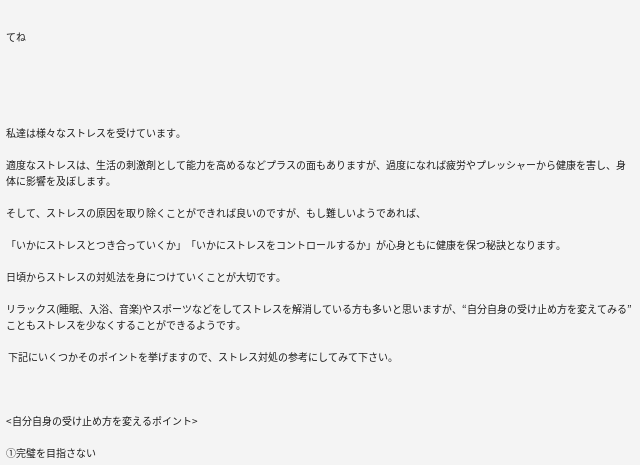てね





私達は様々なストレスを受けています。

適度なストレスは、生活の刺激剤として能力を高めるなどプラスの面もありますが、過度になれば疲労やプレッシャーから健康を害し、身体に影響を及ぼします。

そして、ストレスの原因を取り除くことができれば良いのですが、もし難しいようであれば、

「いかにストレスとつき合っていくか」「いかにストレスをコントロールするか」が心身ともに健康を保つ秘訣となります。

日頃からストレスの対処法を身につけていくことが大切です。

リラックス(睡眠、入浴、音楽)やスポーツなどをしてストレスを解消している方も多いと思いますが、“自分自身の受け止め方を変えてみる”こともストレスを少なくすることができるようです。

 下記にいくつかそのポイントを挙げますので、ストレス対処の参考にしてみて下さい。



<自分自身の受け止め方を変えるポイント>

①完璧を目指さない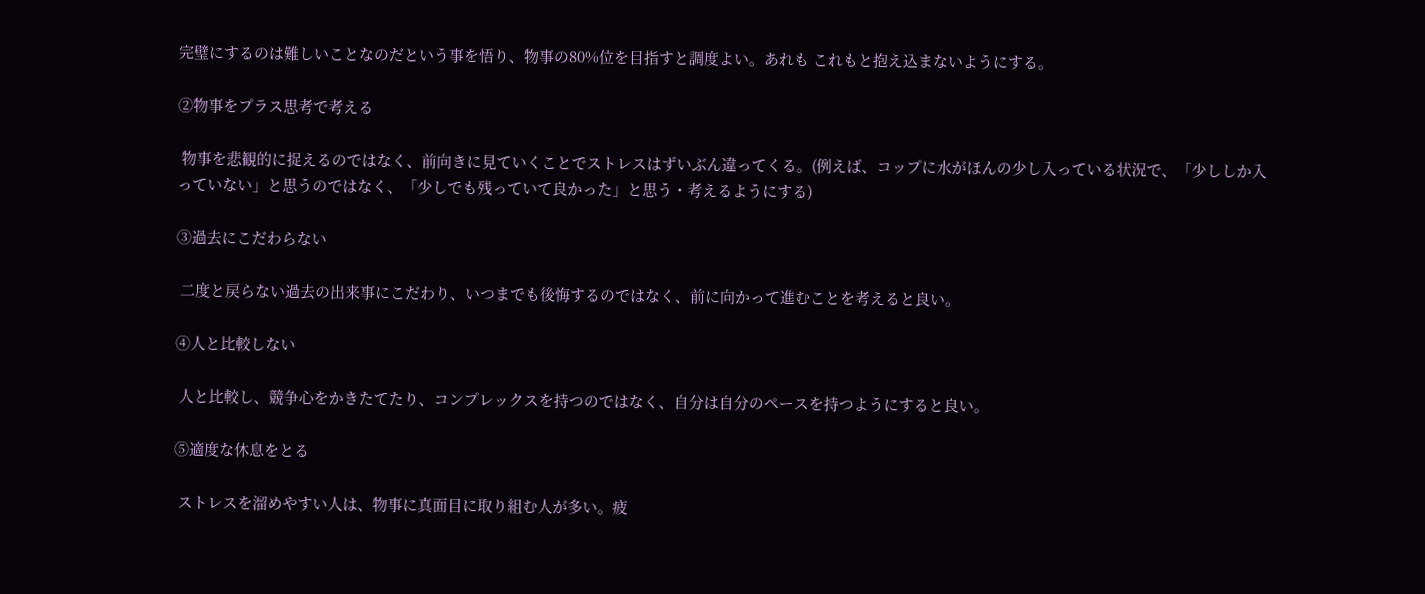完璧にするのは難しいことなのだという事を悟り、物事の80%位を目指すと調度よい。あれも これもと抱え込まないようにする。

②物事をプラス思考で考える

 物事を悲観的に捉えるのではなく、前向きに見ていくことでストレスはずいぶん違ってくる。(例えば、コップに水がほんの少し入っている状況で、「少ししか入っていない」と思うのではなく、「少しでも残っていて良かった」と思う・考えるようにする)

③過去にこだわらない

 二度と戻らない過去の出来事にこだわり、いつまでも後悔するのではなく、前に向かって進むことを考えると良い。

④人と比較しない

 人と比較し、競争心をかきたてたり、コンプレックスを持つのではなく、自分は自分のペースを持つようにすると良い。

⑤適度な休息をとる

 ストレスを溜めやすい人は、物事に真面目に取り組む人が多い。疲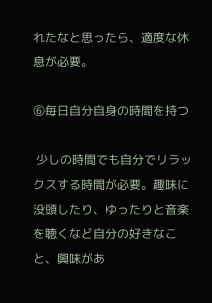れたなと思ったら、適度な休息が必要。

⑥毎日自分自身の時間を持つ

 少しの時間でも自分でリラックスする時間が必要。趣味に没頭したり、ゆったりと音楽を聴くなど自分の好きなこと、興味があ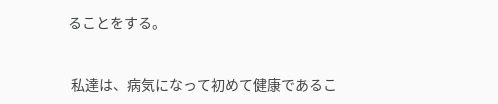ることをする。


 私達は、病気になって初めて健康であるこ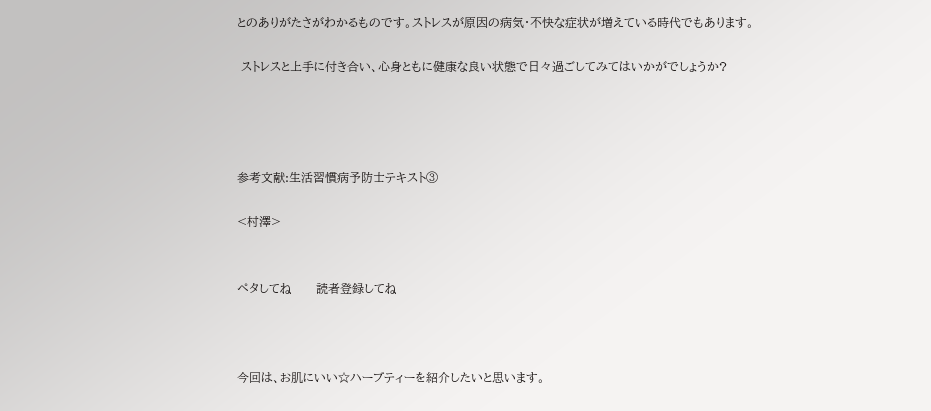とのありがたさがわかるものです。ストレスが原因の病気・不快な症状が増えている時代でもあります。

 ストレスと上手に付き合い、心身ともに健康な良い状態で日々過ごしてみてはいかがでしょうか?




参考文献:生活習慣病予防士テキスト③

<村澤>


ペタしてね      読者登録してね



今回は、お肌にいい☆ハーブティーを紹介したいと思います。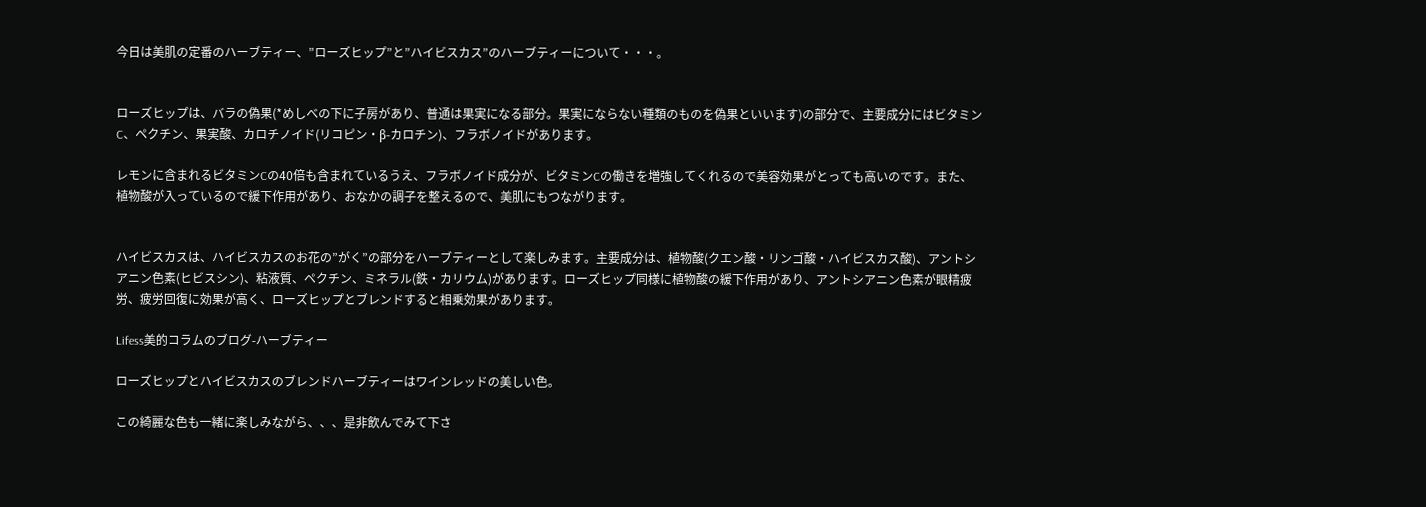今日は美肌の定番のハーブティー、”ローズヒップ”と”ハイビスカス”のハーブティーについて・・・。


ローズヒップは、バラの偽果(*めしべの下に子房があり、普通は果実になる部分。果実にならない種類のものを偽果といいます)の部分で、主要成分にはビタミンC、ペクチン、果実酸、カロチノイド(リコピン・β-カロチン)、フラボノイドがあります。

レモンに含まれるビタミンCの40倍も含まれているうえ、フラボノイド成分が、ビタミンCの働きを増強してくれるので美容効果がとっても高いのです。また、植物酸が入っているので緩下作用があり、おなかの調子を整えるので、美肌にもつながります。


ハイビスカスは、ハイビスカスのお花の”がく”の部分をハーブティーとして楽しみます。主要成分は、植物酸(クエン酸・リンゴ酸・ハイビスカス酸)、アントシアニン色素(ヒビスシン)、粘液質、ペクチン、ミネラル(鉄・カリウム)があります。ローズヒップ同様に植物酸の緩下作用があり、アントシアニン色素が眼精疲労、疲労回復に効果が高く、ローズヒップとブレンドすると相乗効果があります。

Lifess美的コラムのブログ-ハーブティー

ローズヒップとハイビスカスのブレンドハーブティーはワインレッドの美しい色。

この綺麗な色も一緒に楽しみながら、、、是非飲んでみて下さ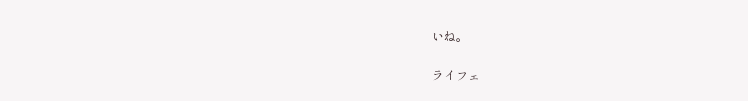いね。


ライフェ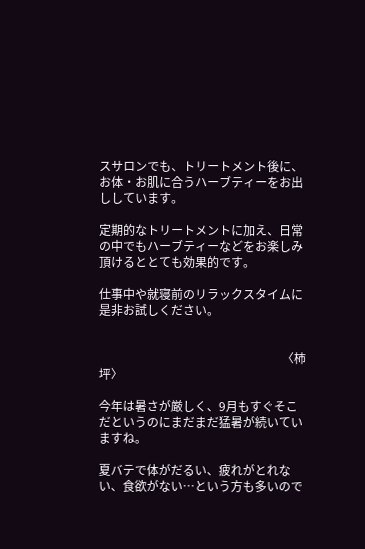スサロンでも、トリートメント後に、お体・お肌に合うハーブティーをお出ししています。

定期的なトリートメントに加え、日常の中でもハーブティーなどをお楽しみ頂けるととても効果的です。

仕事中や就寝前のリラックスタイムに是非お試しください。


                                                             〈柿坪〉

今年は暑さが厳しく、9月もすぐそこだというのにまだまだ猛暑が続いていますね。

夏バテで体がだるい、疲れがとれない、食欲がない…という方も多いので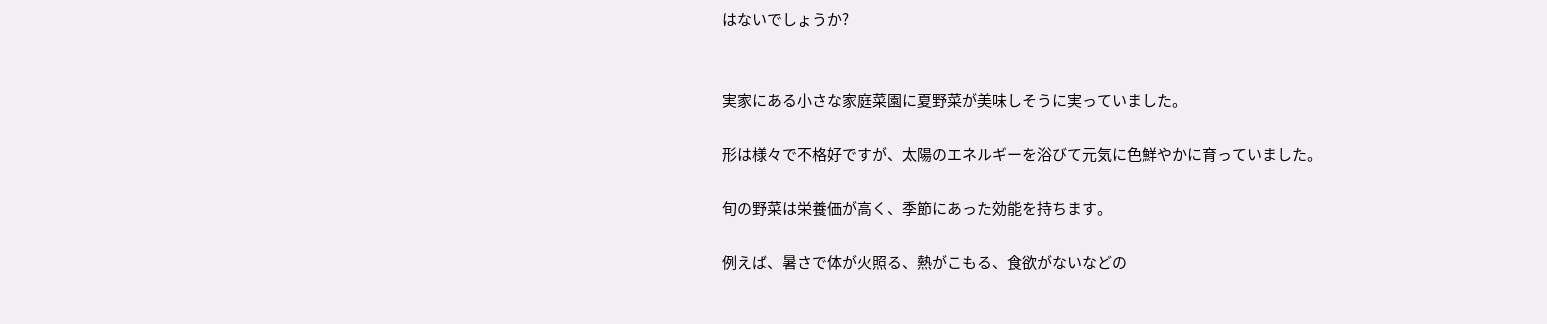はないでしょうか?


実家にある小さな家庭菜園に夏野菜が美味しそうに実っていました。

形は様々で不格好ですが、太陽のエネルギーを浴びて元気に色鮮やかに育っていました。

旬の野菜は栄養価が高く、季節にあった効能を持ちます。

例えば、暑さで体が火照る、熱がこもる、食欲がないなどの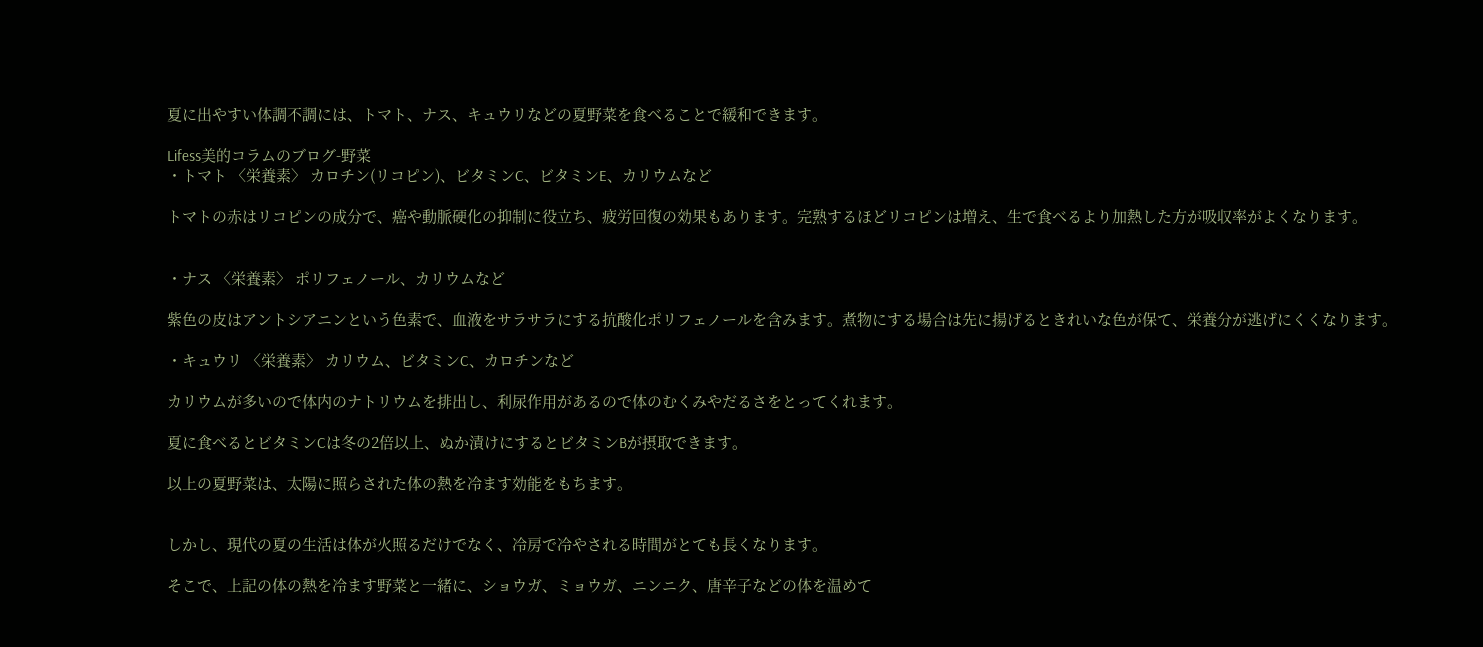夏に出やすい体調不調には、トマト、ナス、キュウリなどの夏野菜を食べることで緩和できます。

Lifess美的コラムのブログ-野菜
・トマト 〈栄養素〉 カロチン(リコピン)、ビタミンC、ビタミンE、カリウムなど

トマトの赤はリコピンの成分で、癌や動脈硬化の抑制に役立ち、疲労回復の効果もあります。完熟するほどリコピンは増え、生で食べるより加熱した方が吸収率がよくなります。


・ナス 〈栄養素〉 ポリフェノール、カリウムなど

紫色の皮はアントシアニンという色素で、血液をサラサラにする抗酸化ポリフェノールを含みます。煮物にする場合は先に揚げるときれいな色が保て、栄養分が逃げにくくなります。

・キュウリ 〈栄養素〉 カリウム、ビタミンC、カロチンなど

カリウムが多いので体内のナトリウムを排出し、利尿作用があるので体のむくみやだるさをとってくれます。

夏に食べるとビタミンCは冬の2倍以上、ぬか漬けにするとビタミンBが摂取できます。

以上の夏野菜は、太陽に照らされた体の熱を冷ます効能をもちます。


しかし、現代の夏の生活は体が火照るだけでなく、冷房で冷やされる時間がとても長くなります。

そこで、上記の体の熱を冷ます野菜と一緒に、ショウガ、ミョウガ、ニンニク、唐辛子などの体を温めて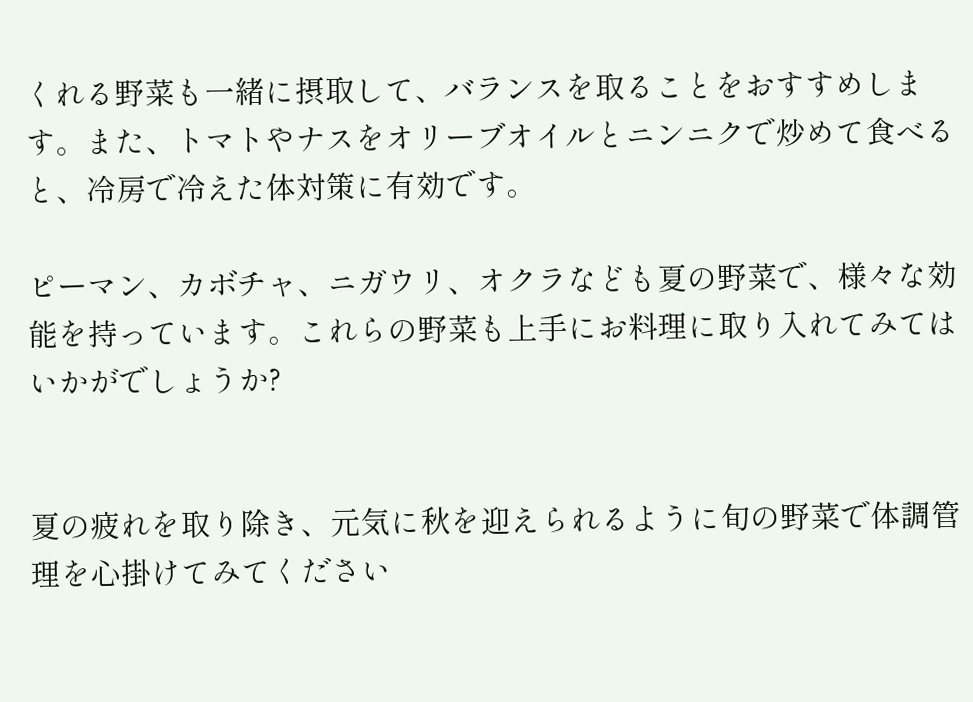くれる野菜も一緒に摂取して、バランスを取ることをおすすめします。また、トマトやナスをオリーブオイルとニンニクで炒めて食べると、冷房で冷えた体対策に有効です。

ピーマン、カボチャ、ニガウリ、オクラなども夏の野菜で、様々な効能を持っています。これらの野菜も上手にお料理に取り入れてみてはいかがでしょうか?


夏の疲れを取り除き、元気に秋を迎えられるように旬の野菜で体調管理を心掛けてみてください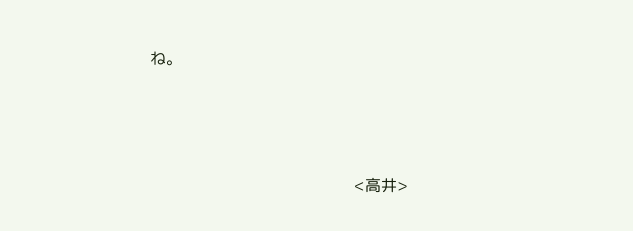ね。





                                                   <高井>